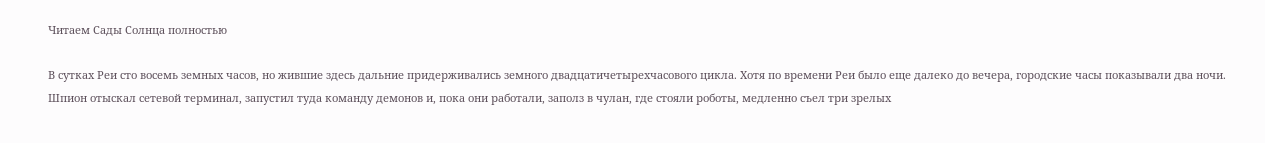Читаем Сады Солнца полностью

В сутках Реи сто восемь земных часов, но жившие здесь дальние придерживались земного двадцатичетырехчасового цикла. Хотя по времени Реи было еще далеко до вечера, городские часы показывали два ночи. Шпион отыскал сетевой терминал, запустил туда команду демонов и, пока они работали, заполз в чулан, где стояли роботы, медленно съел три зрелых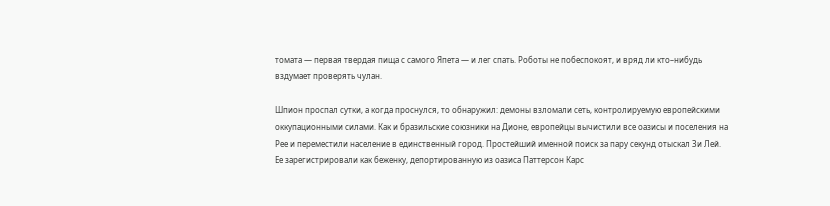томата — первая твердая пища с самого Япета — и лег спать. Роботы не побеспокоят, и вряд ли кто–нибудь вздумает проверять чулан.

Шпион проспал сутки, а когда проснулся, то обнаружил: демоны взломали сеть, контролируемую европейскими оккупационными силами. Как и бразильские союзники на Дионе, европейцы вычистили все оазисы и поселения на Рее и переместили население в единственный город. Простейший именной поиск за пару секунд отыскал Зи Лей. Ее зарегистрировали как беженку, депортированную из оазиса Паттерсон Карс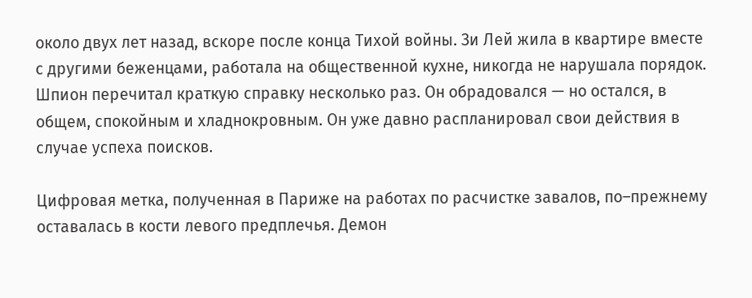около двух лет назад, вскоре после конца Тихой войны. Зи Лей жила в квартире вместе с другими беженцами, работала на общественной кухне, никогда не нарушала порядок. Шпион перечитал краткую справку несколько раз. Он обрадовался — но остался, в общем, спокойным и хладнокровным. Он уже давно распланировал свои действия в случае успеха поисков.

Цифровая метка, полученная в Париже на работах по расчистке завалов, по–прежнему оставалась в кости левого предплечья. Демон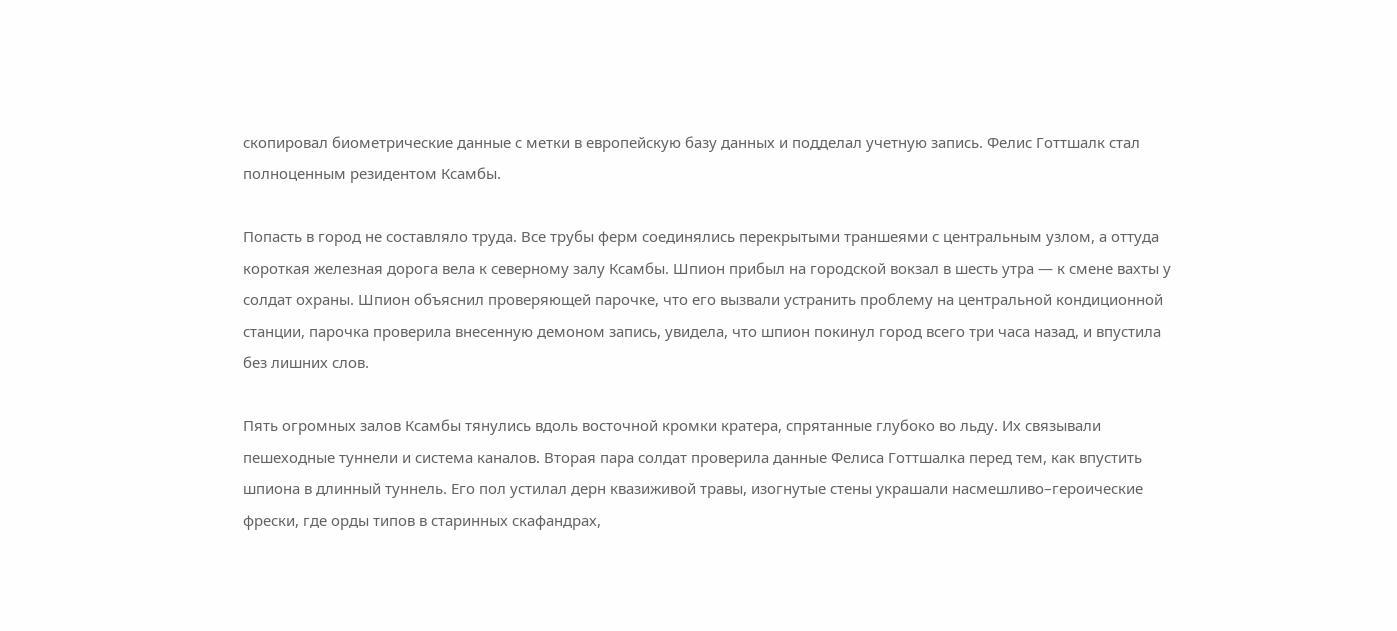скопировал биометрические данные с метки в европейскую базу данных и подделал учетную запись. Фелис Готтшалк стал полноценным резидентом Ксамбы.

Попасть в город не составляло труда. Все трубы ферм соединялись перекрытыми траншеями с центральным узлом, а оттуда короткая железная дорога вела к северному залу Ксамбы. Шпион прибыл на городской вокзал в шесть утра — к смене вахты у солдат охраны. Шпион объяснил проверяющей парочке, что его вызвали устранить проблему на центральной кондиционной станции, парочка проверила внесенную демоном запись, увидела, что шпион покинул город всего три часа назад, и впустила без лишних слов.

Пять огромных залов Ксамбы тянулись вдоль восточной кромки кратера, спрятанные глубоко во льду. Их связывали пешеходные туннели и система каналов. Вторая пара солдат проверила данные Фелиса Готтшалка перед тем, как впустить шпиона в длинный туннель. Его пол устилал дерн квазиживой травы, изогнутые стены украшали насмешливо–героические фрески, где орды типов в старинных скафандрах,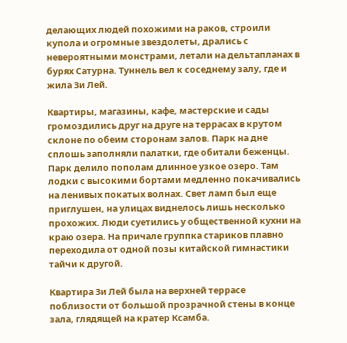делающих людей похожими на раков, строили купола и огромные звездолеты, дрались с невероятными монстрами, летали на дельтапланах в бурях Сатурна. Туннель вел к соседнему залу, где и жила Зи Лей.

Квартиры, магазины, кафе, мастерские и сады громоздились друг на друге на террасах в крутом склоне по обеим сторонам залов. Парк на дне сплошь заполняли палатки, где обитали беженцы. Парк делило пополам длинное узкое озеро. Там лодки с высокими бортами медленно покачивались на ленивых покатых волнах. Свет ламп был еще приглушен, на улицах виднелось лишь несколько прохожих. Люди суетились у общественной кухни на краю озера. На причале группка стариков плавно переходила от одной позы китайской гимнастики тайчи к другой.

Квартира Зи Лей была на верхней террасе поблизости от большой прозрачной стены в конце зала, глядящей на кратер Ксамба.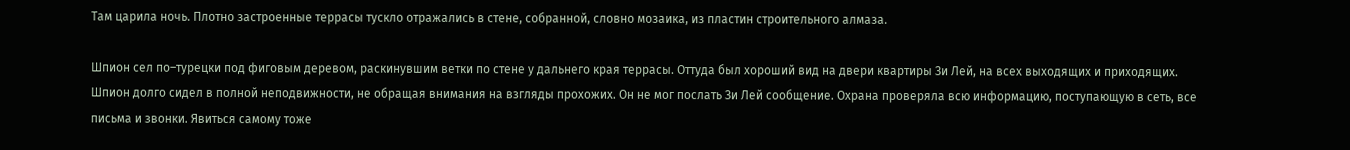Там царила ночь. Плотно застроенные террасы тускло отражались в стене, собранной, словно мозаика, из пластин строительного алмаза.

Шпион сел по–турецки под фиговым деревом, раскинувшим ветки по стене у дальнего края террасы. Оттуда был хороший вид на двери квартиры Зи Лей, на всех выходящих и приходящих. Шпион долго сидел в полной неподвижности, не обращая внимания на взгляды прохожих. Он не мог послать Зи Лей сообщение. Охрана проверяла всю информацию, поступающую в сеть, все письма и звонки. Явиться самому тоже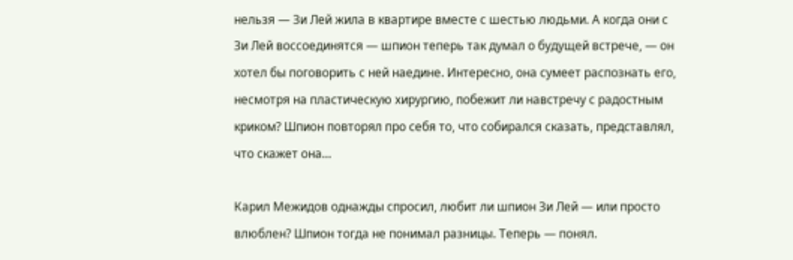нельзя — Зи Лей жила в квартире вместе с шестью людьми. А когда они с Зи Лей воссоединятся — шпион теперь так думал о будущей встрече, — он хотел бы поговорить с ней наедине. Интересно, она сумеет распознать его, несмотря на пластическую хирургию, побежит ли навстречу с радостным криком? Шпион повторял про себя то, что собирался сказать, представлял, что скажет она…

Карил Межидов однажды спросил, любит ли шпион Зи Лей — или просто влюблен? Шпион тогда не понимал разницы. Теперь — понял.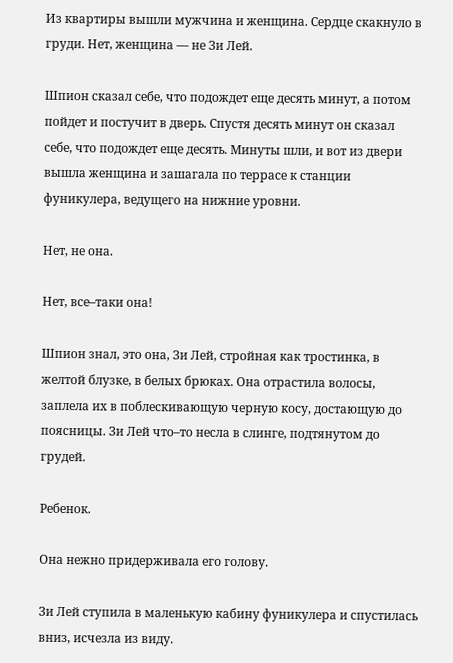Из квартиры вышли мужчина и женщина. Сердце скакнуло в груди. Нет, женщина — не Зи Лей.

Шпион сказал себе, что подождет еще десять минут, а потом пойдет и постучит в дверь. Спустя десять минут он сказал себе, что подождет еще десять. Минуты шли, и вот из двери вышла женщина и зашагала по террасе к станции фуникулера, ведущего на нижние уровни.

Нет, не она.

Нет, все–таки она!

Шпион знал, это она, Зи Лей, стройная как тростинка, в желтой блузке, в белых брюках. Она отрастила волосы, заплела их в поблескивающую черную косу, достающую до поясницы. Зи Лей что–то несла в слинге, подтянутом до грудей.

Ребенок.

Она нежно придерживала его голову.

Зи Лей ступила в маленькую кабину фуникулера и спустилась вниз, исчезла из виду.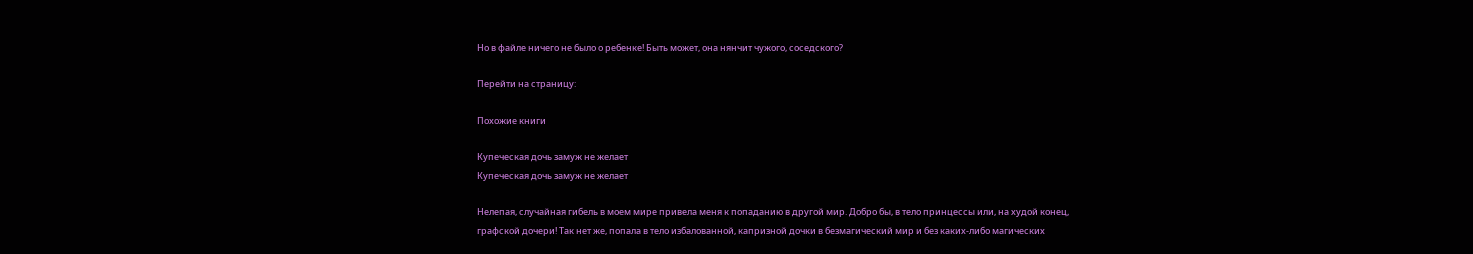Но в файле ничего не было о ребенке! Быть может, она нянчит чужого, соседского?

Перейти на страницу:

Похожие книги

Купеческая дочь замуж не желает
Купеческая дочь замуж не желает

Нелепая, случайная гибель в моем мире привела меня к попаданию в другой мир. Добро бы, в тело принцессы или, на худой конец, графской дочери! Так нет же, попала в тело избалованной, капризной дочки в безмагический мир и без каких-либо магических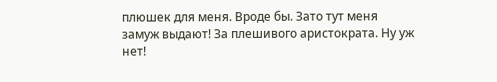плюшек для меня. Вроде бы. Зато тут меня замуж выдают! За плешивого аристократа. Ну уж нет!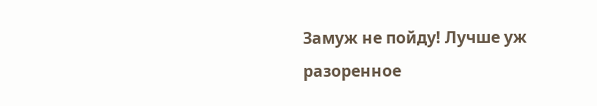Замуж не пойду! Лучше уж разоренное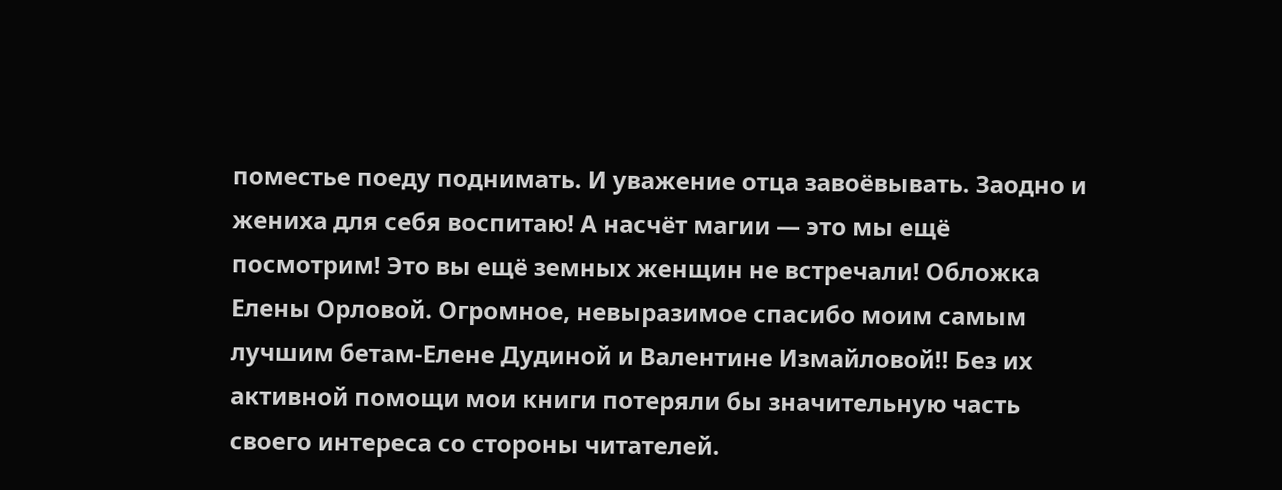поместье поеду поднимать. И уважение отца завоёвывать. Заодно и жениха для себя воспитаю! А насчёт магии — это мы ещё посмотрим! Это вы ещё земных женщин не встречали! Обложка Елены Орловой. Огромное, невыразимое спасибо моим самым лучшим бетам-Елене Дудиной и Валентине Измайловой!! Без их активной помощи мои книги потеряли бы значительную часть своего интереса со стороны читателей.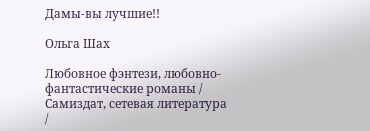Дамы-вы лучшие!!

Ольга Шах

Любовное фэнтези, любовно-фантастические романы / Самиздат, сетевая литература /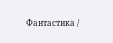Фантастика /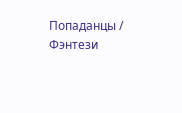Попаданцы / Фэнтези